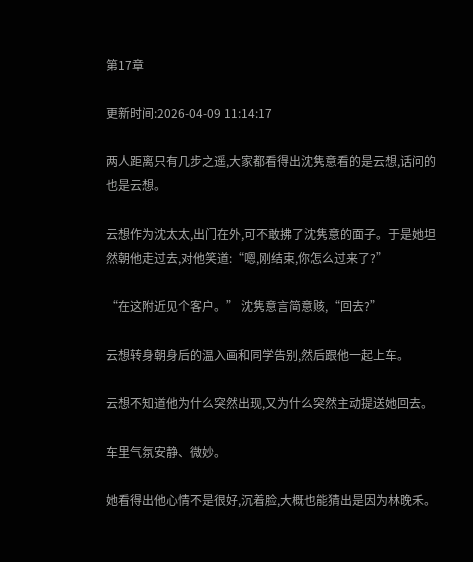第17章

更新时间:2026-04-09 11:14:17

两人距离只有几步之遥,大家都看得出沈隽意看的是云想,话问的也是云想。

云想作为沈太太,出门在外,可不敢拂了沈隽意的面子。于是她坦然朝他走过去,对他笑道:“嗯,刚结束,你怎么过来了?”

“在这附近见个客户。” 沈隽意言简意赅,“回去?”

云想转身朝身后的温入画和同学告别,然后跟他一起上车。

云想不知道他为什么突然出现,又为什么突然主动提送她回去。

车里气氛安静、微妙。

她看得出他心情不是很好,沉着脸,大概也能猜出是因为林晚禾。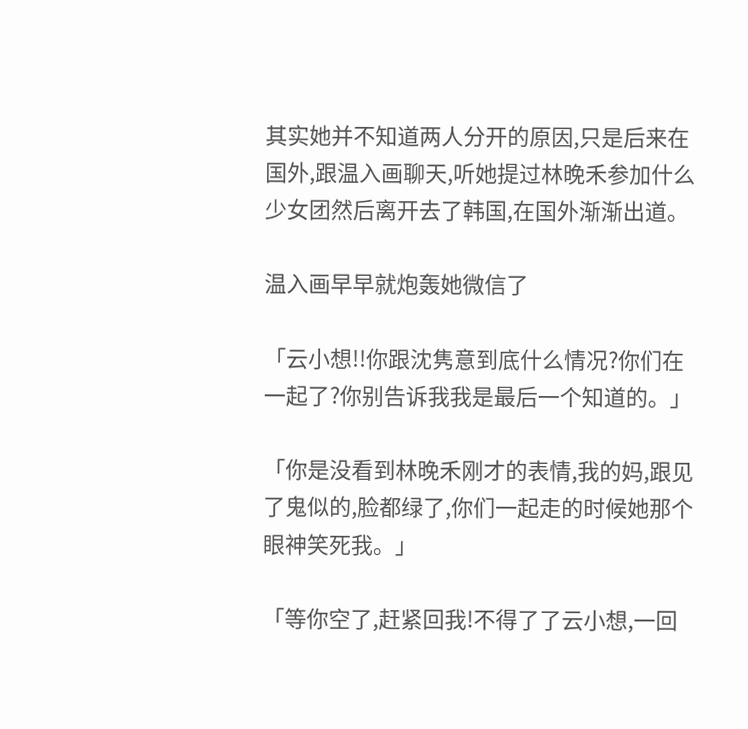其实她并不知道两人分开的原因,只是后来在国外,跟温入画聊天,听她提过林晚禾参加什么少女团然后离开去了韩国,在国外渐渐出道。

温入画早早就炮轰她微信了

「云小想!!你跟沈隽意到底什么情况?你们在一起了?你别告诉我我是最后一个知道的。」

「你是没看到林晚禾刚才的表情,我的妈,跟见了鬼似的,脸都绿了,你们一起走的时候她那个眼神笑死我。」

「等你空了,赶紧回我!不得了了云小想,一回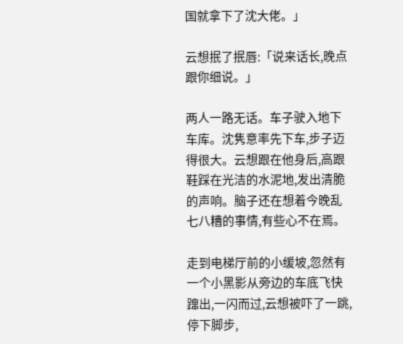国就拿下了沈大佬。」

云想抿了抿唇:「说来话长,晚点跟你细说。」

两人一路无话。车子驶入地下车库。沈隽意率先下车,步子迈得很大。云想跟在他身后,高跟鞋踩在光洁的水泥地,发出清脆的声响。脑子还在想着今晚乱七八糟的事情,有些心不在焉。

走到电梯厅前的小缓坡,忽然有一个小黑影从旁边的车底飞快蹿出,一闪而过,云想被吓了一跳,停下脚步,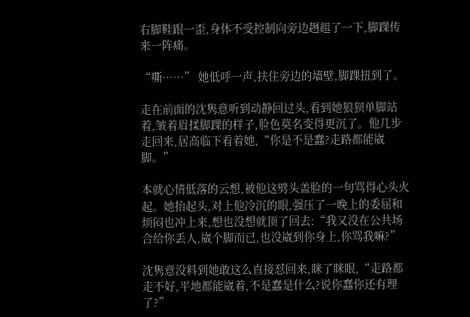右脚鞋跟一歪,身体不受控制向旁边趔趄了一下,脚踝传来一阵痛。

“嘶……” 她低呼一声,扶住旁边的墙壁,脚踝扭到了。

走在前面的沈隽意听到动静回过头,看到她狼狈单脚站着,皱着眉揉脚踝的样子,脸色莫名变得更沉了。他几步走回来,居高临下看着她,“你是不是蠢?走路都能崴脚。”

本就心情低落的云想,被他这劈头盖脸的一句骂得心头火起。她抬起头,对上他冷沉的眼,强压了一晚上的委屈和烦闷也冲上来,想也没想就顶了回去:“我又没在公共场合给你丢人,崴个脚而已,也没崴到你身上,你骂我嘛?”

沈隽意没料到她敢这么直接怼回来,眯了眯眼,“走路都走不好,平地都能崴着,不是蠢是什么?说你蠢你还有理了?”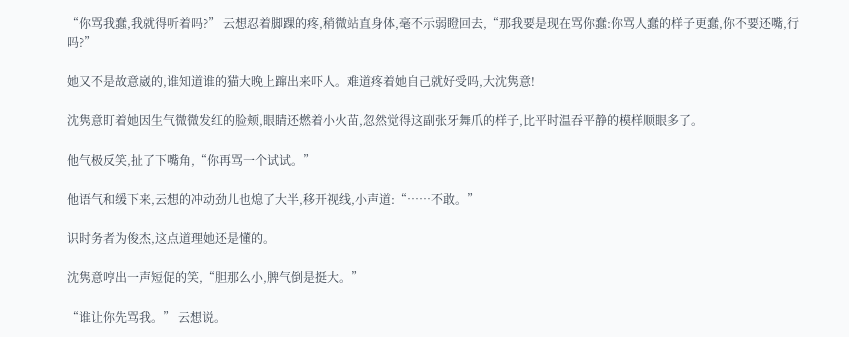“你骂我蠢,我就得听着吗?” 云想忍着脚踝的疼,稍微站直身体,毫不示弱瞪回去,“那我要是现在骂你蠢:你骂人蠢的样子更蠢,你不要还嘴,行吗?”

她又不是故意崴的,谁知道谁的猫大晚上蹿出来吓人。难道疼着她自己就好受吗,大沈隽意!

沈隽意盯着她因生气微微发红的脸颊,眼睛还燃着小火苗,忽然觉得这副张牙舞爪的样子,比平时温吞平静的模样顺眼多了。

他气极反笑,扯了下嘴角,“你再骂一个试试。”

他语气和缓下来,云想的冲动劲儿也熄了大半,移开视线,小声道:“……不敢。”

识时务者为俊杰,这点道理她还是懂的。

沈隽意哼出一声短促的笑,“胆那么小,脾气倒是挺大。”

“谁让你先骂我。” 云想说。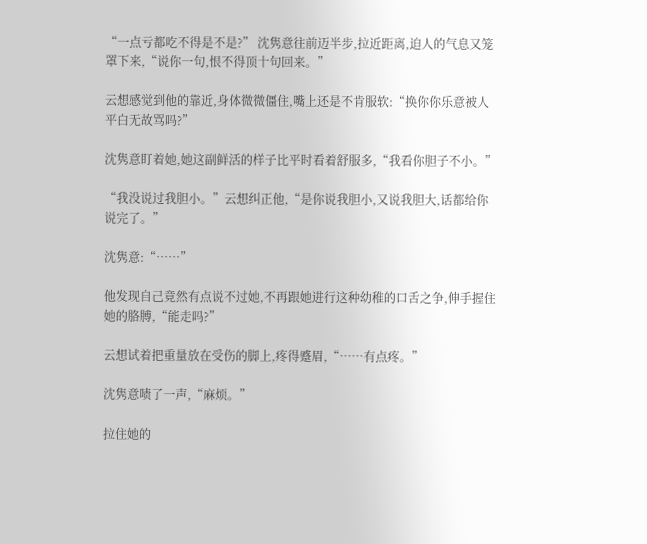“一点亏都吃不得是不是?” 沈隽意往前迈半步,拉近距离,迫人的气息又笼罩下来,“说你一句,恨不得顶十句回来。”

云想感觉到他的靠近,身体微微僵住,嘴上还是不肯服软:“换你你乐意被人平白无故骂吗?”

沈隽意盯着她,她这副鲜活的样子比平时看着舒服多,“我看你胆子不小。”

“我没说过我胆小。”云想纠正他,“是你说我胆小,又说我胆大,话都给你说完了。”

沈隽意:“……”

他发现自己竟然有点说不过她,不再跟她进行这种幼稚的口舌之争,伸手握住她的胳膊,“能走吗?”

云想试着把重量放在受伤的脚上,疼得蹙眉,“……有点疼。”

沈隽意啧了一声,“麻烦。”

拉住她的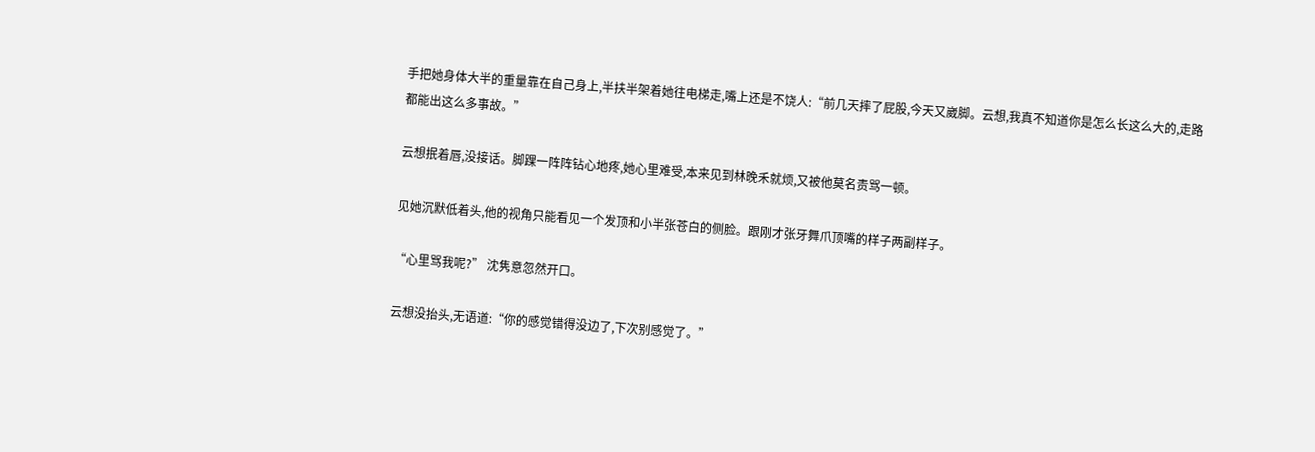手把她身体大半的重量靠在自己身上,半扶半架着她往电梯走,嘴上还是不饶人:“前几天摔了屁股,今天又崴脚。云想,我真不知道你是怎么长这么大的,走路都能出这么多事故。”

云想抿着唇,没接话。脚踝一阵阵钻心地疼,她心里难受,本来见到林晚禾就烦,又被他莫名责骂一顿。

见她沉默低着头,他的视角只能看见一个发顶和小半张苍白的侧脸。跟刚才张牙舞爪顶嘴的样子两副样子。

“心里骂我呢?” 沈隽意忽然开口。

云想没抬头,无语道:“你的感觉错得没边了,下次别感觉了。”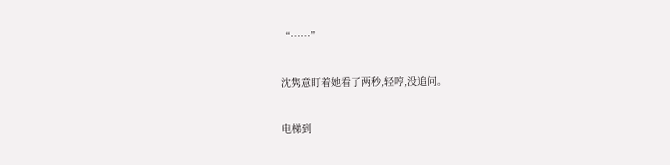“……”

沈隽意盯着她看了两秒,轻哼,没追问。

电梯到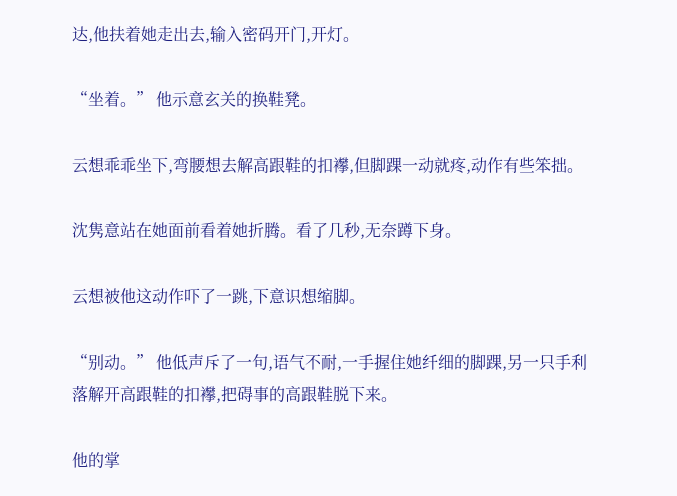达,他扶着她走出去,输入密码开门,开灯。

“坐着。” 他示意玄关的换鞋凳。

云想乖乖坐下,弯腰想去解高跟鞋的扣襻,但脚踝一动就疼,动作有些笨拙。

沈隽意站在她面前看着她折腾。看了几秒,无奈蹲下身。

云想被他这动作吓了一跳,下意识想缩脚。

“别动。” 他低声斥了一句,语气不耐,一手握住她纤细的脚踝,另一只手利落解开高跟鞋的扣襻,把碍事的高跟鞋脱下来。

他的掌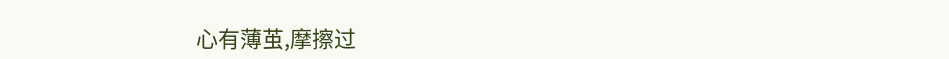心有薄茧,摩擦过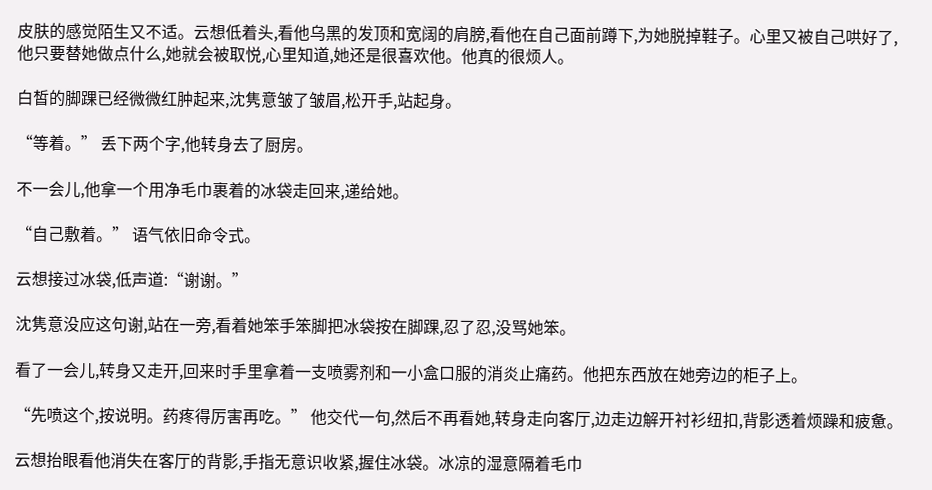皮肤的感觉陌生又不适。云想低着头,看他乌黑的发顶和宽阔的肩膀,看他在自己面前蹲下,为她脱掉鞋子。心里又被自己哄好了,他只要替她做点什么,她就会被取悦,心里知道,她还是很喜欢他。他真的很烦人。

白皙的脚踝已经微微红肿起来,沈隽意皱了皱眉,松开手,站起身。

“等着。” 丢下两个字,他转身去了厨房。

不一会儿,他拿一个用净毛巾裹着的冰袋走回来,递给她。

“自己敷着。” 语气依旧命令式。

云想接过冰袋,低声道:“谢谢。”

沈隽意没应这句谢,站在一旁,看着她笨手笨脚把冰袋按在脚踝,忍了忍,没骂她笨。

看了一会儿,转身又走开,回来时手里拿着一支喷雾剂和一小盒口服的消炎止痛药。他把东西放在她旁边的柜子上。

“先喷这个,按说明。药疼得厉害再吃。” 他交代一句,然后不再看她,转身走向客厅,边走边解开衬衫纽扣,背影透着烦躁和疲惫。

云想抬眼看他消失在客厅的背影,手指无意识收紧,握住冰袋。冰凉的湿意隔着毛巾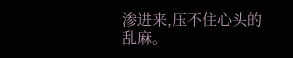渗进来,压不住心头的乱麻。